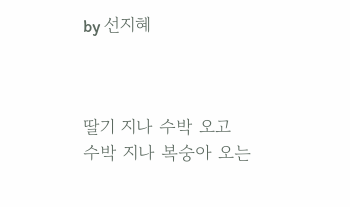by 선지혜



딸기 지나 수박 오고
수박 지나 복숭아 오는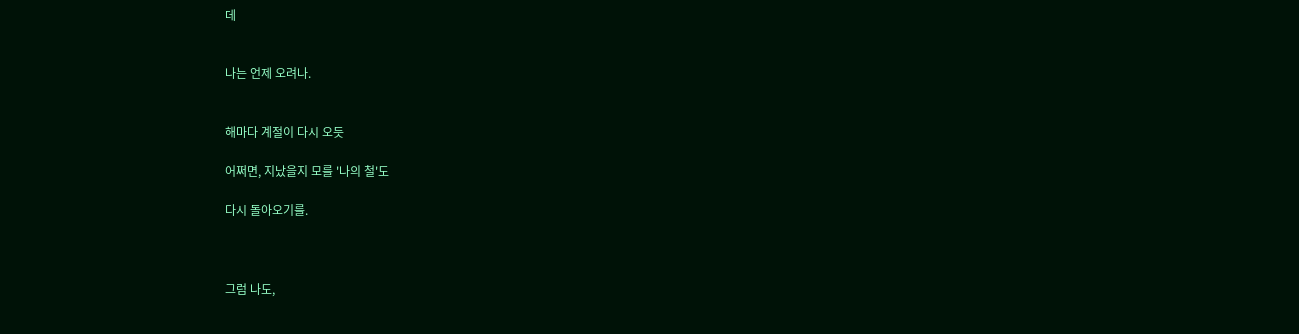데


나는 언제 오려나.


해마다 계절이 다시 오듯

어쩌면, 지났을지 모를 '나의 철'도

다시 돌아오기를.



그럼 나도,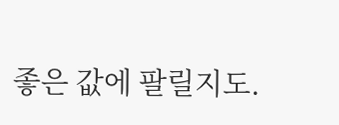좋은 값에 팔릴지도.